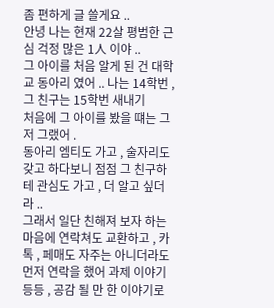좀 편하게 글 쓸게요 ..
안녕 나는 현재 22살 평범한 근심 걱정 많은 1人 이야 ..
그 아이를 처음 알게 된 건 대학교 동아리 였어 .. 나는 14학번 , 그 친구는 15학번 새내기
처음에 그 아이를 봤을 떄는 그저 그랬어 .
동아리 엠티도 가고 , 술자리도 갖고 하다보니 점점 그 친구하테 관심도 가고 , 더 알고 싶더라 ..
그래서 일단 친해져 보자 하는 마음에 연락쳐도 교환하고 , 카톡 , 페매도 자주는 아니더라도
먼저 연락을 했어 과제 이야기 등등 , 공감 될 만 한 이야기로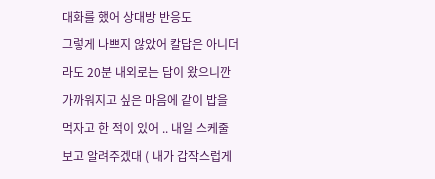대화를 했어 상대방 반응도
그렇게 나쁘지 않았어 칼답은 아니더라도 20분 내외로는 답이 왔으니깐
가까워지고 싶은 마음에 같이 밥을 먹자고 한 적이 있어 .. 내일 스케줄 보고 알려주겠대 ( 내가 갑작스럽게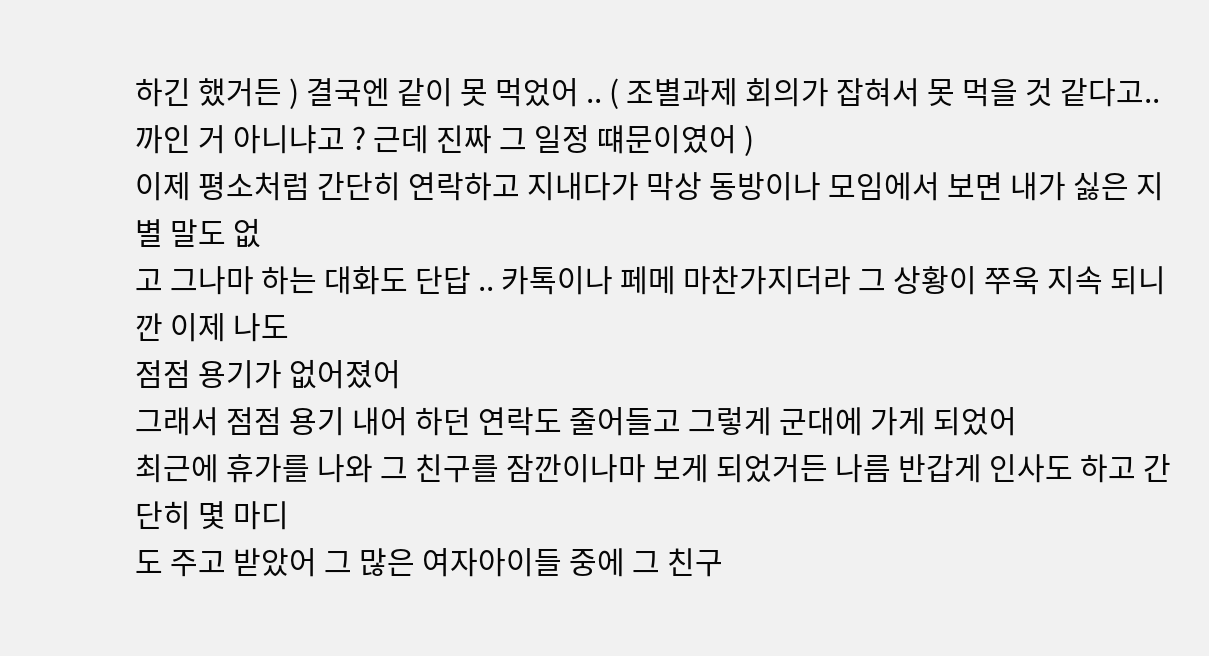하긴 했거든 ) 결국엔 같이 못 먹었어 .. ( 조별과제 회의가 잡혀서 못 먹을 것 같다고.. 까인 거 아니냐고 ? 근데 진짜 그 일정 떄문이였어 )
이제 평소처럼 간단히 연락하고 지내다가 막상 동방이나 모임에서 보면 내가 싫은 지 별 말도 없
고 그나마 하는 대화도 단답 .. 카톡이나 페메 마찬가지더라 그 상황이 쭈욱 지속 되니깐 이제 나도
점점 용기가 없어졌어
그래서 점점 용기 내어 하던 연락도 줄어들고 그렇게 군대에 가게 되었어
최근에 휴가를 나와 그 친구를 잠깐이나마 보게 되었거든 나름 반갑게 인사도 하고 간단히 몇 마디
도 주고 받았어 그 많은 여자아이들 중에 그 친구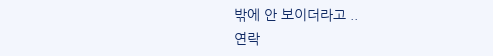밖에 안 보이더라고 ..
연락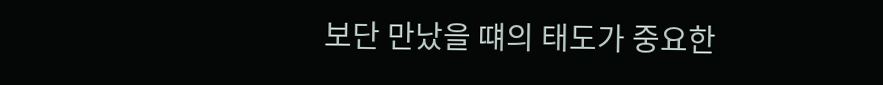보단 만났을 떄의 태도가 중요한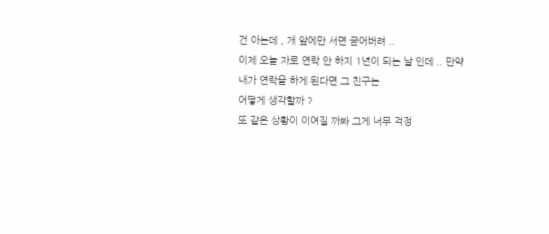건 아는데 , 개 앞에만 서면 굳어버려 ..
이제 오늘 자로 연락 안 하지 1년이 되는 날 인데 .. 만약 내가 연락을 하게 된다면 그 친구는
어떻게 생각할까 ?
또 같은 상황이 이여질 까봐 그게 너무 걱정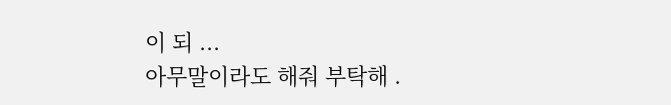이 되 ...
아무말이라도 해줘 부탁해 .